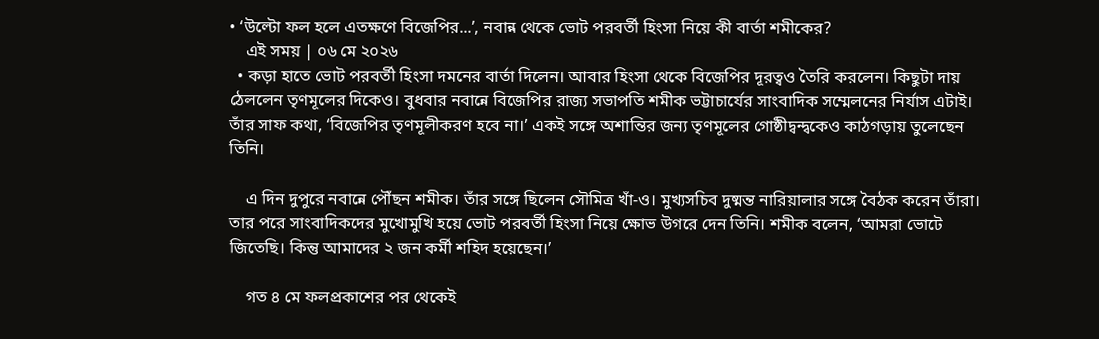• ‘উল্টো ফল হলে এতক্ষণে বিজেপির...’, নবান্ন থেকে ভোট পরবর্তী হিংসা নিয়ে কী বার্তা শমীকের?
    এই সময় | ০৬ মে ২০২৬
  • কড়া হাতে ভোট পরবর্তী হিংসা দমনের বার্তা দিলেন। আবার হিংসা থেকে বিজেপির দূরত্বও তৈরি করলেন। কিছুটা দায় ঠেললেন তৃণমূলের দিকেও। বুধবার নবান্নে বিজেপির রাজ্য সভাপতি শমীক ভট্টাচার্যের সাংবাদিক সম্মেলনের নির্যাস এটাই। তাঁর সাফ কথা, ‘বিজেপির তৃণমূলীকরণ হবে না।’ একই সঙ্গে অশান্তির জন্য তৃণমূলের গোষ্ঠীদ্বন্দ্বকেও কাঠগড়ায় তুলেছেন তিনি।

    এ দিন দুপুরে নবান্নে পৌঁছন শমীক। তাঁর সঙ্গে ছিলেন সৌমিত্র খাঁ-ও। মুখ্যসচিব দুষ্মন্ত নারিয়ালার সঙ্গে বৈঠক করেন তাঁরা। তার পরে সাংবাদিকদের মুখোমুখি হয়ে ভোট পরবর্তী হিংসা নিয়ে ক্ষোভ উগরে দেন তিনি। শমীক বলেন, ‘আমরা ভোটে জিতেছি। কিন্তু আমাদের ২ জন কর্মী শহিদ হয়েছেন।’

    গত ৪ মে ফলপ্রকাশের পর থেকেই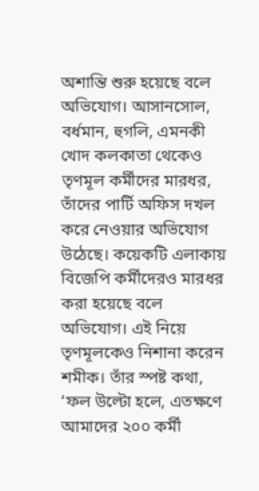অশান্তি শুরু হয়েছে বলে অভিযোগ। আসানসোল, বর্ধমান, হুগলি, এমনকী খোদ কলকাতা থেকেও তৃণমূল কর্মীদের মারধর, তাঁদের পার্টি অফিস দখল করে নেওয়ার অভিযোগ উঠেছে। কয়েকটি এলাকায় বিজেপি কর্মীদেরও মারধর করা হয়েছে বলে অভিযোগ। এই নিয়ে তৃণমূলকেও নিশানা করেন শমীক। তাঁর স্পষ্ট কথা, ‘ফল উল্টো হলে, এতক্ষণে আমাদের ২০০ কর্মী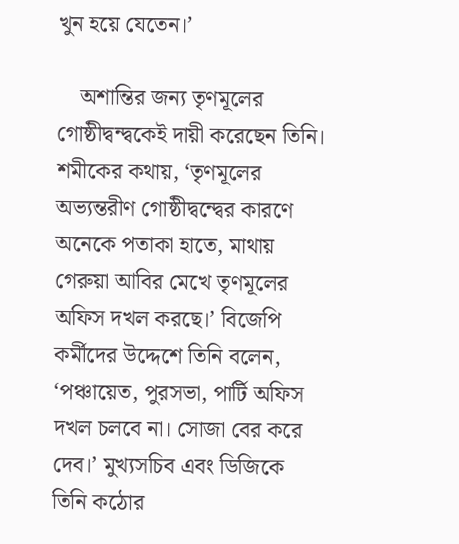খুন হয়ে যেতেন।’

    অশান্তির জন্য তৃণমূলের গোষ্ঠীদ্বন্দ্বকেই দায়ী করেছেন তিনি। শমীকের কথায়, ‘তৃণমূলের অভ্যন্তরীণ গোষ্ঠীদ্বন্দ্বের কারণে অনেকে পতাকা হাতে, মাথায় গেরুয়া আবির মেখে তৃণমূলের অফিস দখল করছে।’ বিজেপি কর্মীদের উদ্দেশে তিনি বলেন, ‘পঞ্চায়েত, পুরসভা, পার্টি অফিস দখল চলবে না। সোজা বের করে দেব।’ মুখ্যসচিব এবং ডিজিকে তিনি কঠোর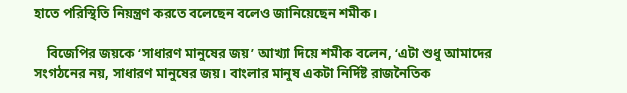হাতে পরিস্থিতি নিয়ন্ত্রণ করতে বলেছেন বলেও জানিয়েছেন শমীক।

    বিজেপির জয়কে ‘সাধারণ মানুষের জয়’ আখ্যা দিয়ে শমীক বলেন, ‘এটা শুধু আমাদের সংগঠনের নয়, সাধারণ মানুষের জয়। বাংলার মানুষ একটা নির্দিষ্ট রাজনৈতিক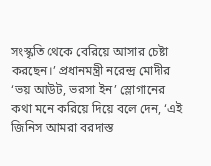সংস্কৃতি থেকে বেরিয়ে আসার চেষ্টা করছেন।’ প্রধানমন্ত্রী নরেন্দ্র মোদীর ‘ভয় আউট, ভরসা ইন’ স্লোগানের কথা মনে করিয়ে দিয়ে বলে দেন, ‘এই জিনিস আমরা বরদাস্ত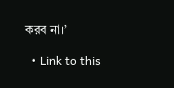করব না।’

  • Link to this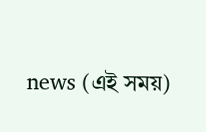news (এই সময়)